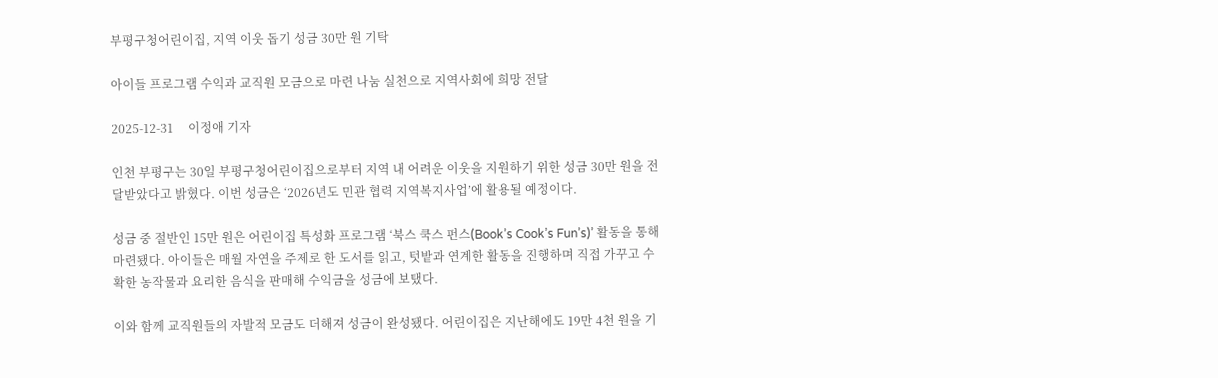부평구청어린이집, 지역 이웃 돕기 성금 30만 원 기탁

아이들 프로그램 수익과 교직원 모금으로 마련 나눔 실천으로 지역사회에 희망 전달

2025-12-31     이정애 기자

인천 부평구는 30일 부평구청어린이집으로부터 지역 내 어려운 이웃을 지원하기 위한 성금 30만 원을 전달받았다고 밝혔다. 이번 성금은 ‘2026년도 민관 협력 지역복지사업’에 활용될 예정이다.

성금 중 절반인 15만 원은 어린이집 특성화 프로그램 ‘북스 쿡스 펀스(Book’s Cook’s Fun’s)’ 활동을 통해 마련됐다. 아이들은 매월 자연을 주제로 한 도서를 읽고, 텃밭과 연계한 활동을 진행하며 직접 가꾸고 수확한 농작물과 요리한 음식을 판매해 수익금을 성금에 보탰다.

이와 함께 교직원들의 자발적 모금도 더해져 성금이 완성됐다. 어린이집은 지난해에도 19만 4천 원을 기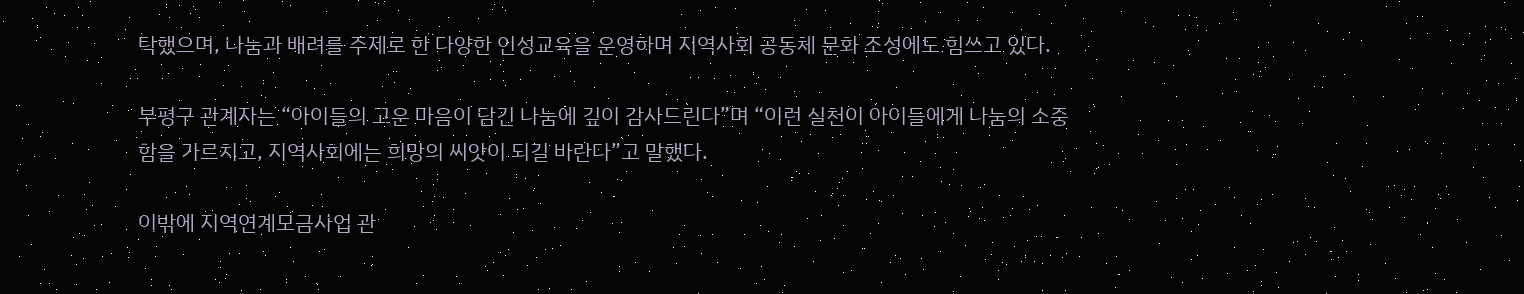탁했으며, 나눔과 배려를 주제로 한 다양한 인성교육을 운영하며 지역사회 공동체 문화 조성에도 힘쓰고 있다.

부평구 관계자는 “아이들의 고운 마음이 담긴 나눔에 깊이 감사드린다”며 “이런 실천이 아이들에게 나눔의 소중함을 가르치고, 지역사회에는 희망의 씨앗이 되길 바란다”고 말했다.

이밖에 지역연계모금사업 관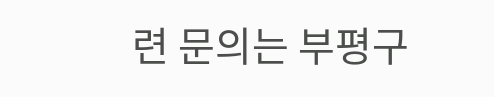련 문의는 부평구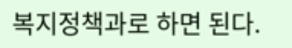복지정책과로 하면 된다.